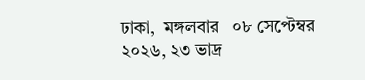ঢাকা,  মঙ্গলবার   ০৮ সেপ্টেম্বর ২০২৬, ২৩ ভাদ্র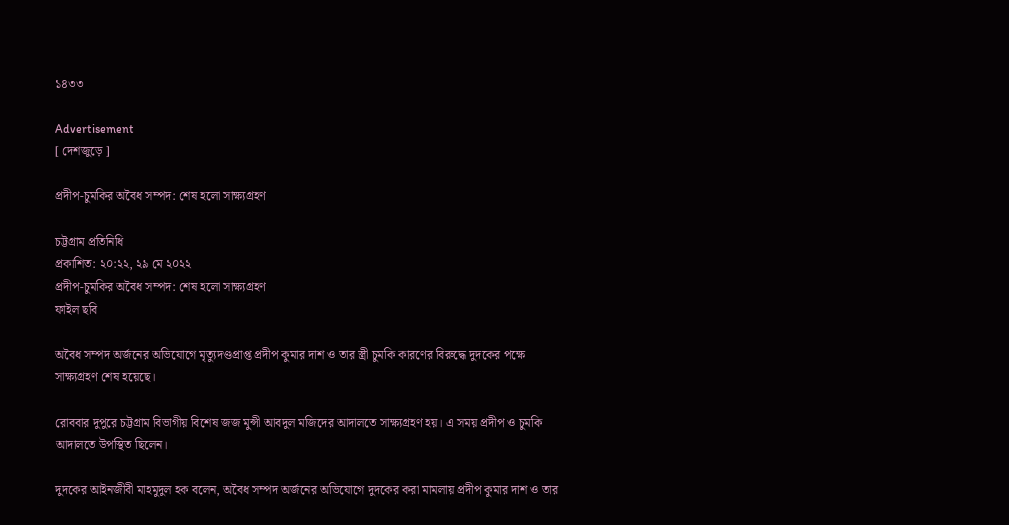১৪৩৩

Advertisement
[ দেশজুড়ে ]

প্রদীপ-চুমকির অবৈধ সম্পদ: শেষ হলো সাক্ষ্যগ্রহণ

চট্টগ্রাম প্রতিনিধি
প্রকাশিত: ২০:২২, ২৯ মে ২০২২
প্রদীপ-চুমকির অবৈধ সম্পদ: শেষ হলো সাক্ষ্যগ্রহণ
ফাইল ছবি

অবৈধ সম্পদ অর্জনের অভিযোগে মৃত্যুদণ্ডপ্রাপ্ত প্রদীপ কুমার দাশ ও তার স্ত্রী চুমকি কারণের বিরুদ্ধে দুদকের পক্ষে সাক্ষ্যগ্রহণ শেষ হয়েছে।

রোববার দুপুরে চট্টগ্রাম বিভাগীয় বিশেষ জজ মুন্সী আবদুল মজিদের আদালতে সাক্ষ্যগ্রহণ হয়। এ সময় প্রদীপ ও চুমকি আদালতে উপস্থিত ছিলেন।

দুদকের আইনজীবী মাহমুদুল হক বলেন, অবৈধ সম্পদ অর্জনের অভিযোগে দুদকের করা মামলায় প্রদীপ কুমার দাশ ও তার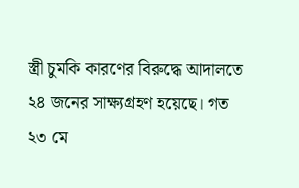স্ত্রী চুমকি কারণের বিরুদ্ধে আদালতে ২৪ জনের সাক্ষ্যগ্রহণ হয়েছে। গত ২৩ মে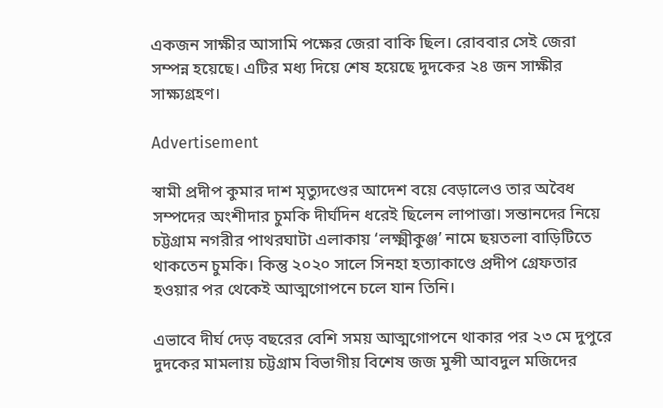একজন সাক্ষীর আসামি পক্ষের জেরা বাকি ছিল। রোববার সেই জেরা সম্পন্ন হয়েছে। এটির মধ্য দিয়ে শেষ হয়েছে দুদকের ২৪ জন সাক্ষীর সাক্ষ্যগ্রহণ।

Advertisement

স্বামী প্রদীপ কুমার দাশ মৃত্যুদণ্ডের আদেশ বয়ে বেড়ালেও তার অবৈধ সম্পদের অংশীদার চুমকি দীর্ঘদিন ধরেই ছিলেন লাপাত্তা। সন্তানদের নিয়ে চট্টগ্রাম নগরীর পাথরঘাটা এলাকায় ‘লক্ষ্মীকুঞ্জ’ নামে ছয়তলা বাড়িটিতে থাকতেন চুমকি। কিন্তু ২০২০ সালে সিনহা হত্যাকাণ্ডে প্রদীপ গ্রেফতার হওয়ার পর থেকেই আত্মগোপনে চলে যান তিনি।

এভাবে দীর্ঘ দেড় বছরের বেশি সময় আত্মগোপনে থাকার পর ২৩ মে দুপুরে দুদকের মামলায় চট্টগ্রাম বিভাগীয় বিশেষ জজ মুন্সী আবদুল মজিদের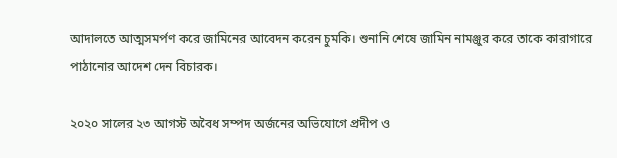আদালতে আত্মসমর্পণ করে জামিনের আবেদন করেন চুমকি। শুনানি শেষে জামিন নামঞ্জুর করে তাকে কারাগারে পাঠানোর আদেশ দেন বিচারক।

২০২০ সালের ২৩ আগস্ট অবৈধ সম্পদ অর্জনের অভিযোগে প্রদীপ ও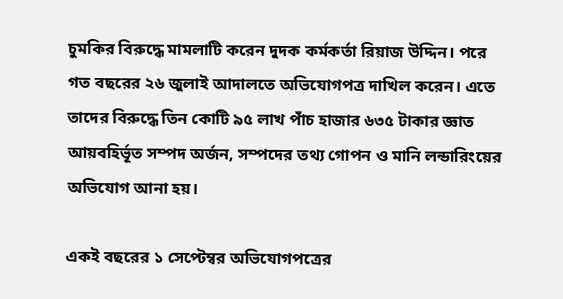চুমকির বিরুদ্ধে মামলাটি করেন দুদক কর্মকর্তা রিয়াজ উদ্দিন। পরে গত বছরের ২৬ জুলাই আদালতে অভিযোগপত্র দাখিল করেন। এতে তাদের বিরুদ্ধে তিন কোটি ৯৫ লাখ পাঁচ হাজার ৬৩৫ টাকার জ্ঞাত আয়বহির্ভূত সম্পদ অর্জন, সম্পদের তথ্য গোপন ও মানি লন্ডারিংয়ের অভিযোগ আনা হয়।

একই বছরের ১ সেপ্টেম্বর অভিযোগপত্রের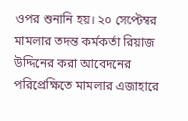ওপর শুনানি হয়। ২০ সেপ্টেম্বর মামলার তদন্ত কর্মকর্তা রিয়াজ উদ্দিনের করা আবেদনের পরিপ্রেক্ষিতে মামলার এজাহারে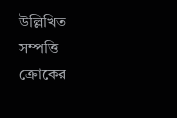উল্লিখিত সম্পত্তি ক্রোকের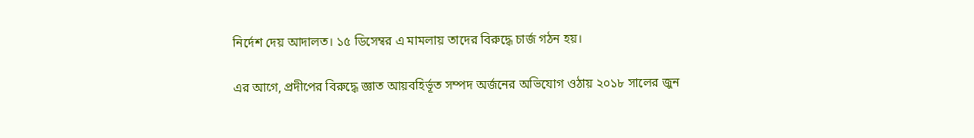নির্দেশ দেয় আদালত। ১৫ ডিসেম্বর এ মামলায় তাদের বিরুদ্ধে চার্জ গঠন হয়।

এর আগে, প্রদীপের বিরুদ্ধে জ্ঞাত আয়বহির্ভূত সম্পদ অর্জনের অভিযোগ ওঠায় ২০১৮ সালের জুন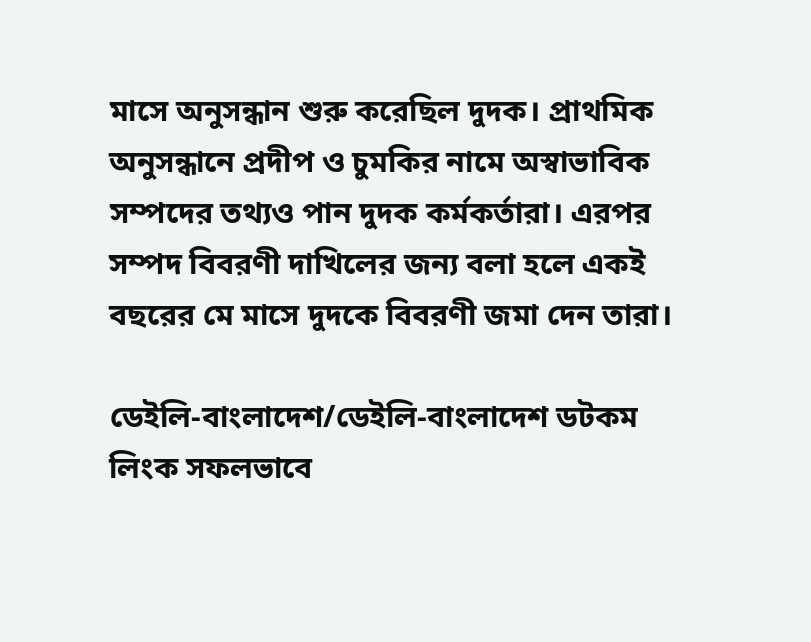মাসে অনুসন্ধান শুরু করেছিল দুদক। প্রাথমিক অনুসন্ধানে প্রদীপ ও চুমকির নামে অস্বাভাবিক সম্পদের তথ্যও পান দুদক কর্মকর্তারা। এরপর সম্পদ বিবরণী দাখিলের জন্য বলা হলে একই বছরের মে মাসে দুদকে বিবরণী জমা দেন তারা।

ডেইলি-বাংলাদেশ/ডেইলি-বাংলাদেশ ডটকম
লিংক সফলভাবে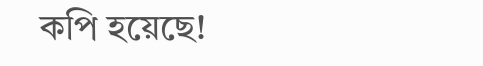কপি হয়েছে!